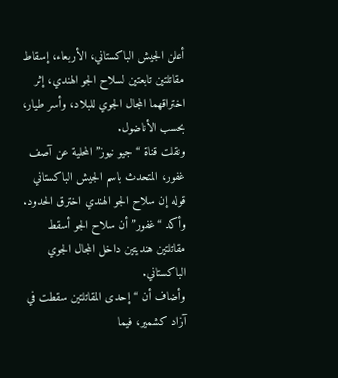أعلن الجيش الباكستاني، الأربعاء، إسقاط مقاتلتين تابعتين لسلاح الجو الهندي، إثر اختراقهما المجال الجوي للبلاد، وأسر طيار، بحسب الأناضول.
ونقلت قناة “جيو نيوز” المحلية عن آصف غفور، المتحدث باسم الجيش الباكستاني قوله إن سلاح الجو الهندي اخترق الحدود.
وأكد “غفور” أن سلاح الجو أسقط مقاتلتين هنديتين داخل المجال الجوي الباكستاني.
وأضاف أن “إحدى المقاتلتين سقطت في آزاد كشمير، فيما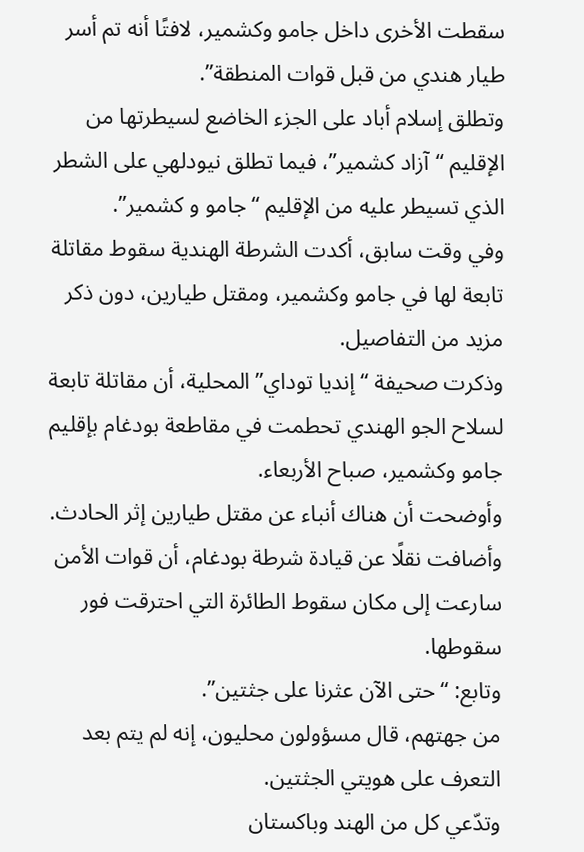سقطت الأخرى داخل جامو وكشمير، لافتًا أنه تم أسر طيار هندي من قبل قوات المنطقة”.
وتطلق إسلام أباد على الجزء الخاضع لسيطرتها من الإقليم “آزاد كشمير”، فيما تطلق نيودلهي على الشطر الذي تسيطر عليه من الإقليم “جامو و كشمير”.
وفي وقت سابق، أكدت الشرطة الهندية سقوط مقاتلة تابعة لها في جامو وكشمير، ومقتل طيارين، دون ذكر مزيد من التفاصيل.
وذكرت صحيفة “إنديا توداي” المحلية، أن مقاتلة تابعة لسلاح الجو الهندي تحطمت في مقاطعة بودغام بإقليم جامو وكشمير، صباح الأربعاء.
وأوضحت أن هناك أنباء عن مقتل طيارين إثر الحادث.
وأضافت نقلًا عن قيادة شرطة بودغام، أن قوات الأمن سارعت إلى مكان سقوط الطائرة التي احترقت فور سقوطها.
وتابع: “حتى الآن عثرنا على جثتين”.
من جهتهم، قال مسؤولون محليون، إنه لم يتم بعد التعرف على هويتي الجثتين.
وتدّعي كل من الهند وباكستان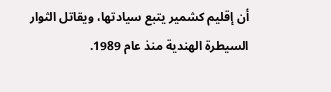أن إقليم كشمير يتبع سيادتها، ويقاتل الثوار السيطرة الهندية منذ عام 1989.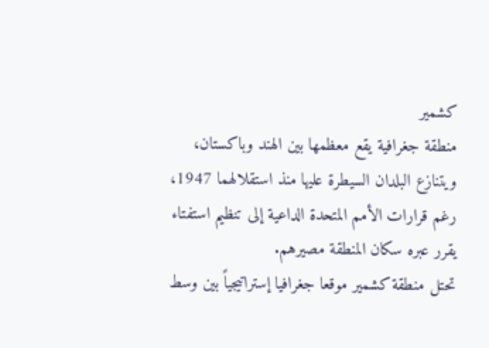كشمير
منطقة جغرافية يقع معظمها بين الهند وباكستان، ويتنازع البلدان السيطرة عليها منذ استقلالهما 1947، رغم قرارات الأمم المتحدة الداعية إلى تنظيم استفتاء يقرر عبره سكان المنطقة مصيرهم.
تحتل منطقة كشمير موقعا جغرافيا إستراتيجياً بين وسط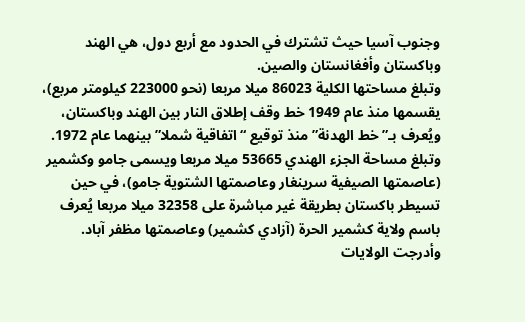وجنوب آسيا حيث تشترك في الحدود مع أربع دول، هي الهند وباكستان وأفغانستان والصين.
وتبلغ مساحتها الكلية 86023 ميلا مربعا (نحو 223000 كيلومتر مربع)، يقسمها منذ عام 1949 خط وقف إطلاق النار بين الهند وباكستان، ويُعرف بـ”خط الهدنة” منذ توقيع “اتفاقية شملا” بينهما عام 1972.
وتبلغ مساحة الجزء الهندي 53665 ميلا مربعا ويسمى جامو وكشمير (عاصمتها الصيفية سرينغار وعاصمتها الشتوية جامو)، في حين تسيطر باكستان بطريقة غير مباشرة على 32358 ميلا مربعا يُعرف باسم ولاية كشمير الحرة (آزادي كشمير) وعاصمتها مظفر آباد.
وأدرجت الولايات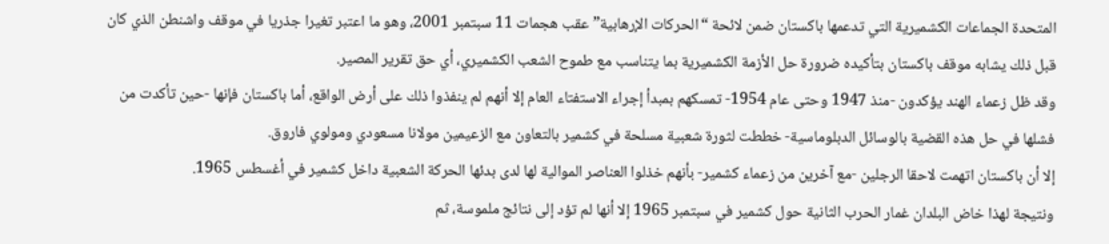المتحدة الجماعات الكشميرية التي تدعمها باكستان ضمن لائحة “الحركات الإرهابية” عقب هجمات 11 سبتمبر 2001، وهو ما اعتبر تغيرا جذريا في موقف واشنطن الذي كان قبل ذلك يشابه موقف باكستان بتأكيده ضرورة حل الأزمة الكشميرية بما يتناسب مع طموح الشعب الكشميري، أي حق تقرير المصير.
وقد ظل زعماء الهند يؤكدون -منذ 1947 وحتى عام 1954- تمسكهم بمبدأ إجراء الاستفتاء العام إلا أنهم لم ينفذوا ذلك على أرض الواقع، أما باكستان فإنها -حين تأكدت من فشلها في حل هذه القضية بالوسائل الدبلوماسية- خططت لثورة شعبية مسلحة في كشمير بالتعاون مع الزعيمين مولانا مسعودي ومولوي فاروق.
إلا أن باكستان اتهمت لاحقا الرجلين -مع آخرين من زعماء كشمير- بأنهم خذلوا العناصر الموالية لها لدى بدئها الحركة الشعبية داخل كشمير في أغسطس 1965.
ونتيجة لهذا خاض البلدان غمار الحرب الثانية حول كشمير في سبتمبر 1965 إلا أنها لم تؤد إلى نتائج ملموسة، ثم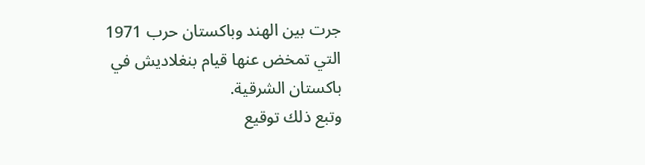جرت بين الهند وباكستان حرب 1971 التي تمخض عنها قيام بنغلاديش في باكستان الشرقية.
وتبع ذلك توقيع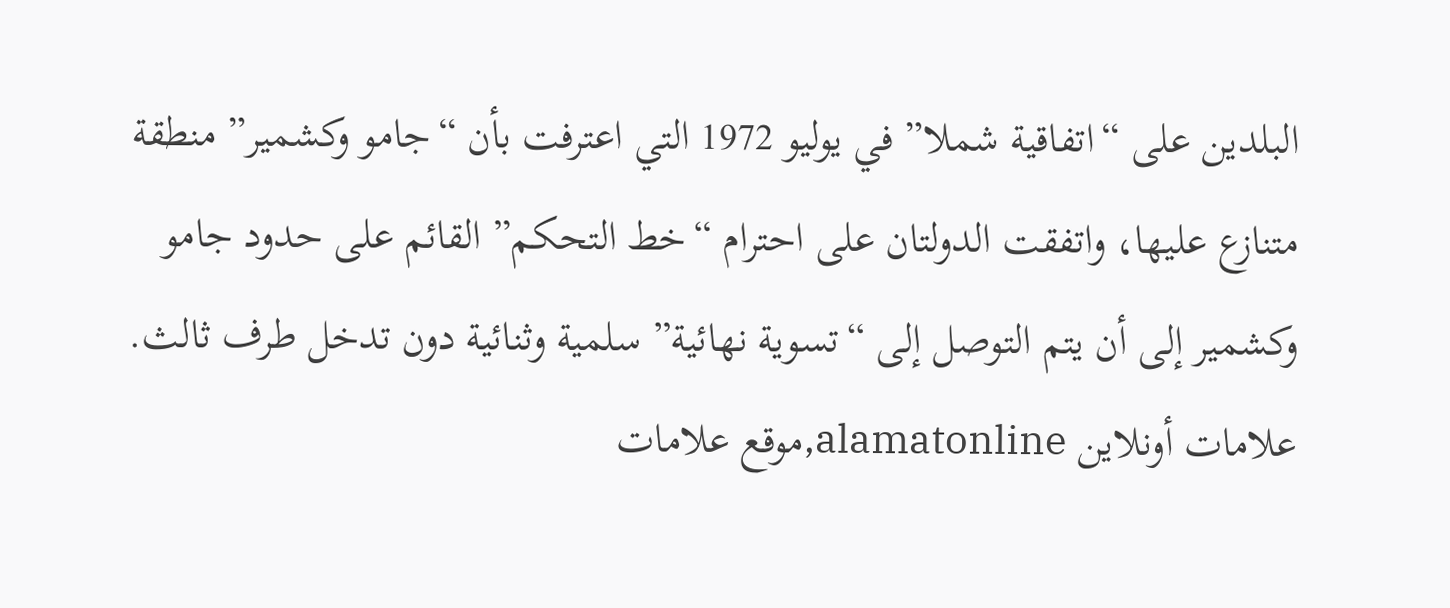البلدين على “اتفاقية شملا” في يوليو 1972 التي اعترفت بأن “جامو وكشمير” منطقة متنازع عليها، واتفقت الدولتان على احترام “خط التحكم” القائم على حدود جامو وكشمير إلى أن يتم التوصل إلى “تسوية نهائية” سلمية وثنائية دون تدخل طرف ثالث.
علامات أونلاين alamatonline,موقع علامات